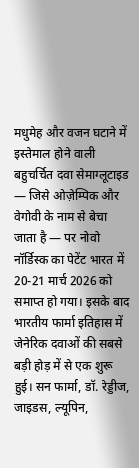मधुमेह और वजन घटाने में इस्तेमाल होने वाली बहुचर्चित दवा सेमाग्लूटाइड — जिसे ओज़ेम्पिक और वेगोवी के नाम से बेचा जाता है — पर नोवो नॉर्डिस्क का पेटेंट भारत में 20-21 मार्च 2026 को समाप्त हो गया। इसके बाद भारतीय फार्मा इतिहास में जेनेरिक दवाओं की सबसे बड़ी होड़ में से एक शुरू हुई। सन फार्मा, डॉ. रेड्डीज, जाइडस, ल्यूपिन,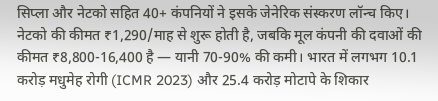सिप्ला और नेटको सहित 40+ कंपनियों ने इसके जेनेरिक संस्करण लॉन्च किए। नेटको की कीमत ₹1,290/माह से शुरू होती है, जबकि मूल कंपनी की दवाओं की कीमत ₹8,800-16,400 है — यानी 70-90% की कमी। भारत में लगभग 10.1 करोड़ मधुमेह रोगी (ICMR 2023) और 25.4 करोड़ मोटापे के शिकार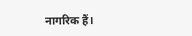नागरिक हैं।